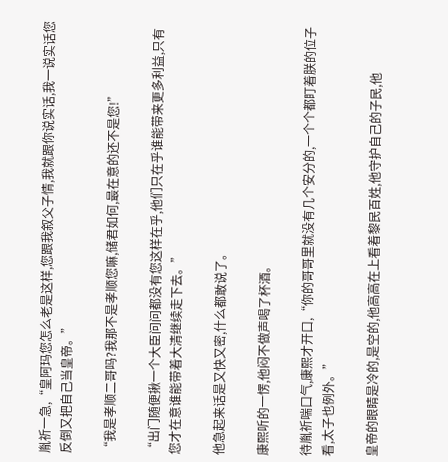胤祈一急,“皇阿玛您怎么老是这样,您跟我叙父子情,我就跟你说实话,我一说实话您反倒又把自己当皇帝。”

“我是孝顺二哥吗?我那不是孝顺您嘛,储君如何,最在意的还不是您!”

“出门随便揪一个大臣问问都没有您这样在乎,他们只在乎谁能带来更多利益,只有您才在意谁能带着大清继续走下去。”

他急起来话是又快又密,什么都敢说了。

康熙听的一愣,他闷不做声喝了杯酒。

待胤祈喘口气,康熙才开口,“你的哥哥里就没有几个安分的,一个个都盯着朕的位子看,太子也例外。”

皇帝的眼睛是冷的,是空的,他高高在上看着黎民百姓,他守护自己的子民,他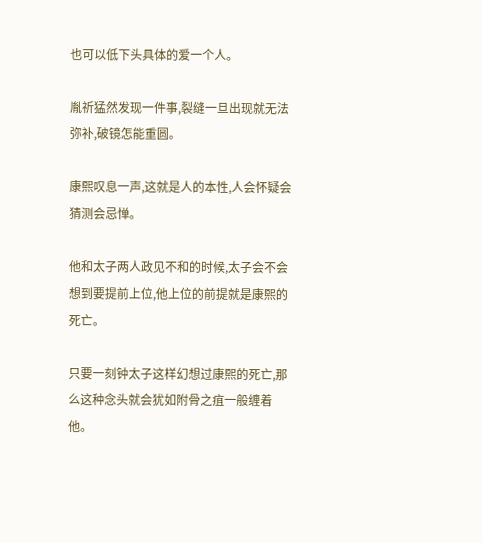也可以低下头具体的爱一个人。

胤祈猛然发现一件事,裂缝一旦出现就无法弥补,破镜怎能重圆。

康熙叹息一声,这就是人的本性,人会怀疑会猜测会忌惮。

他和太子两人政见不和的时候,太子会不会想到要提前上位,他上位的前提就是康熙的死亡。

只要一刻钟太子这样幻想过康熙的死亡,那么这种念头就会犹如附骨之疽一般缠着他。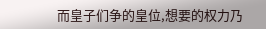而皇子们争的皇位,想要的权力乃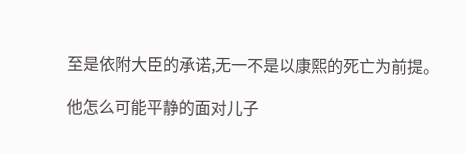至是依附大臣的承诺,无一不是以康熙的死亡为前提。

他怎么可能平静的面对儿子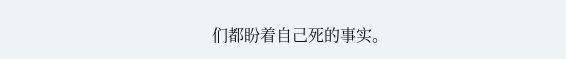们都盼着自己死的事实。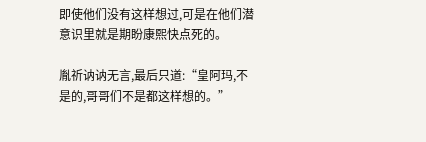即使他们没有这样想过,可是在他们潜意识里就是期盼康熙快点死的。

胤祈讷讷无言,最后只道:“皇阿玛,不是的,哥哥们不是都这样想的。”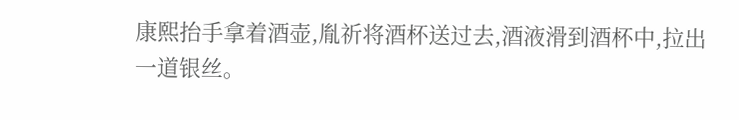康熙抬手拿着酒壶,胤祈将酒杯送过去,酒液滑到酒杯中,拉出一道银丝。